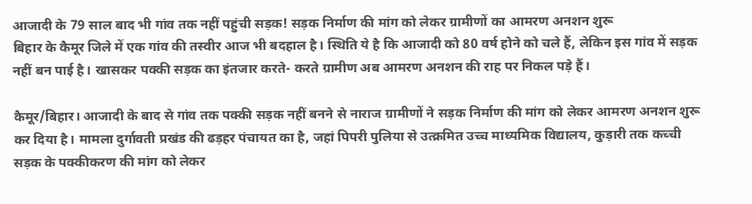आजादी के 79 साल बाद भी गांव तक नहीं पहुंची सड़क! सड़क निर्माण की मांग को लेकर ग्रामीणों का आमरण अनशन शुरू
बिहार के कैमूर जिले में एक गांव की तस्वीर आज भी बदहाल है। स्थिति ये है कि आजादी को 80 वर्ष होने को चले हैं, लेकिन इस गांव में सड़क नहीं बन पाई है। खासकर पक्की सड़क का इंतजार करते- करते ग्रामीण अब आमरण अनशन की राह पर निकल पड़े हैं।

कैमूर/बिहार। आजादी के बाद से गांव तक पक्की सड़क नहीं बनने से नाराज ग्रामीणों ने सड़क निर्माण की मांग को लेकर आमरण अनशन शुरू कर दिया है। मामला दुर्गावती प्रखंड की ढड़हर पंचायत का है, जहां पिपरी पुलिया से उत्क्रमित उच्च माध्यमिक विद्यालय, कुड़ारी तक कच्ची सड़क के पक्कीकरण की मांग को लेकर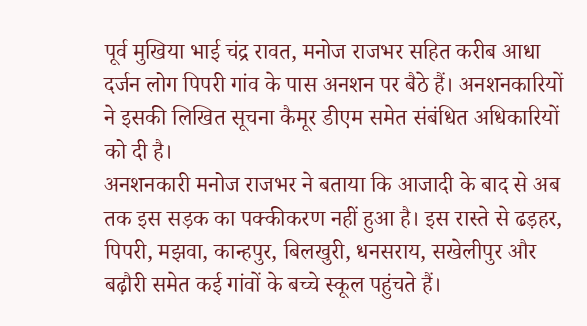पूर्व मुखिया भाई चंद्र रावत, मनोज राजभर सहित करीब आधा दर्जन लोग पिपरी गांव के पास अनशन पर बैठे हैं। अनशनकारियों ने इसकी लिखित सूचना कैमूर डीएम समेत संबंधित अधिकारियों को दी है।
अनशनकारी मनोज राजभर ने बताया कि आजादी के बाद से अब तक इस सड़क का पक्कीकरण नहीं हुआ है। इस रास्ते से ढड़हर, पिपरी, मझवा, कान्हपुर, बिलखुरी, धनसराय, सखेलीपुर और बढ़ौरी समेत कई गांवों के बच्चे स्कूल पहुंचते हैं।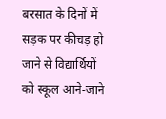बरसात के दिनों में सड़क पर कीचड़ हो जाने से विद्यार्थियों को स्कूल आने-जाने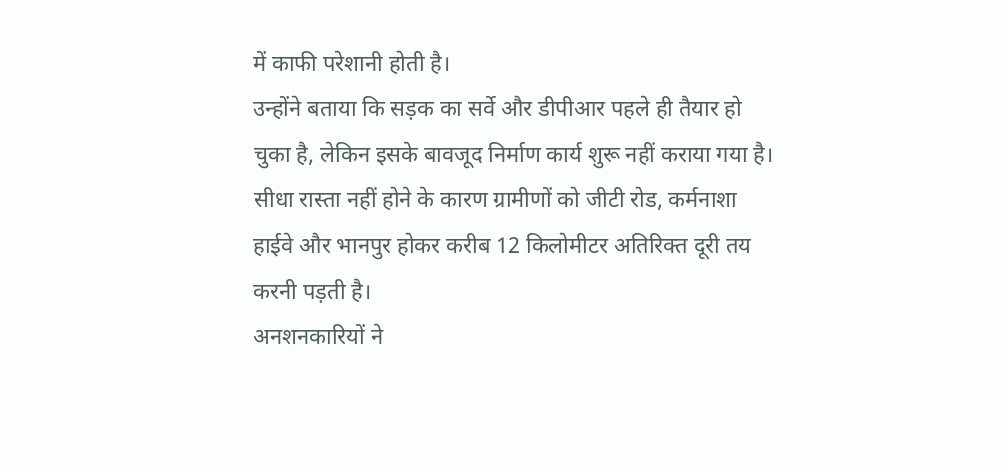में काफी परेशानी होती है।
उन्होंने बताया कि सड़क का सर्वे और डीपीआर पहले ही तैयार हो चुका है, लेकिन इसके बावजूद निर्माण कार्य शुरू नहीं कराया गया है। सीधा रास्ता नहीं होने के कारण ग्रामीणों को जीटी रोड, कर्मनाशा हाईवे और भानपुर होकर करीब 12 किलोमीटर अतिरिक्त दूरी तय करनी पड़ती है।
अनशनकारियों ने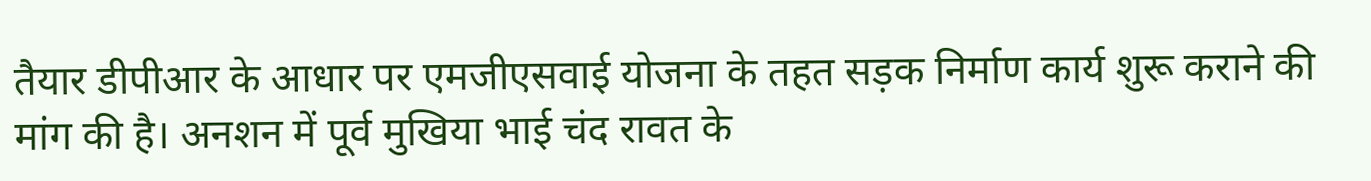तैयार डीपीआर के आधार पर एमजीएसवाई योजना के तहत सड़क निर्माण कार्य शुरू कराने की मांग की है। अनशन में पूर्व मुखिया भाई चंद रावत के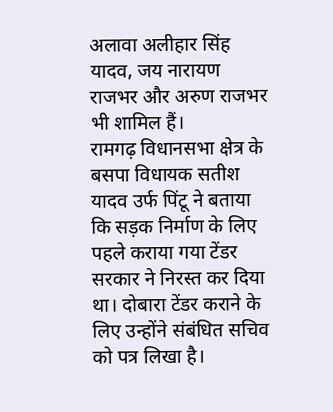अलावा अलीहार सिंह यादव, जय नारायण राजभर और अरुण राजभर भी शामिल हैं।
रामगढ़ विधानसभा क्षेत्र के बसपा विधायक सतीश यादव उर्फ पिंटू ने बताया कि सड़क निर्माण के लिए पहले कराया गया टेंडर सरकार ने निरस्त कर दिया था। दोबारा टेंडर कराने के लिए उन्होंने संबंधित सचिव को पत्र लिखा है।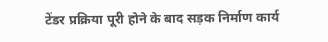टेंडर प्रक्रिया पूरी होने के बाद सड़क निर्माण कार्य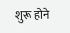शुरू होने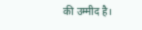की उम्मीद है।